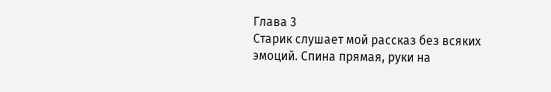Глава 3
Старик слушает мой рассказ без всяких эмоций. Спина прямая, руки на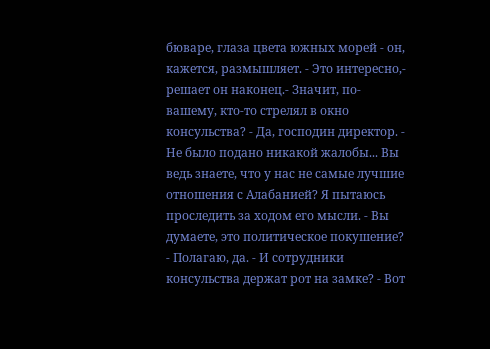бюваре, глаза цвета южных морей - он, кажется, размышляет. - Это интересно,- решает он наконец.- Значит, по-вашему, кто-то стрелял в окно консульства? - Да, господин директор. - Не было подано никакой жалобы... Вы ведь знаете, что у нас не самые лучшие отношения с Алабанией? Я пытаюсь проследить за ходом его мысли. - Вы думаете, это политическое покушение? - Полагаю, да. - И сотрудники консульства держат рот на замке? - Вот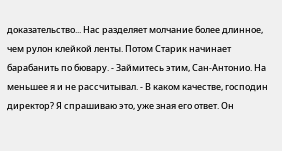доказательство... Нас разделяет молчание более длинное, чем рулон клейкой ленты. Потом Старик начинает барабанить по бювару. - Займитесь этим, Сан-Антонио. На меньшее я и не рассчитывал. - В каком качестве, господин директор? Я спрашиваю это, уже зная его ответ. Он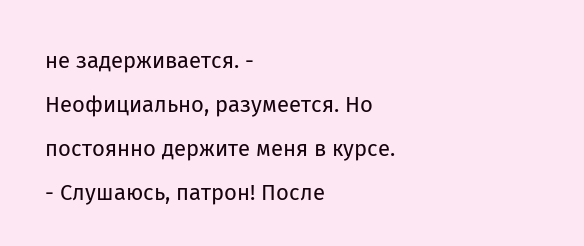не задерживается. - Неофициально, разумеется. Но постоянно держите меня в курсе. - Слушаюсь, патрон! После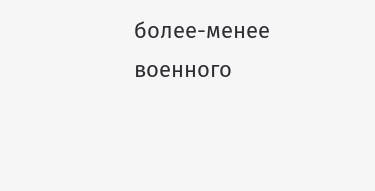более-менее военного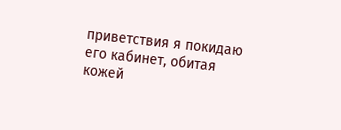приветствия я покидаю его кабинет, обитая кожей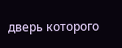дверь которого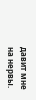давит мне на нервы.